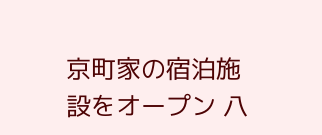京町家の宿泊施設をオープン 八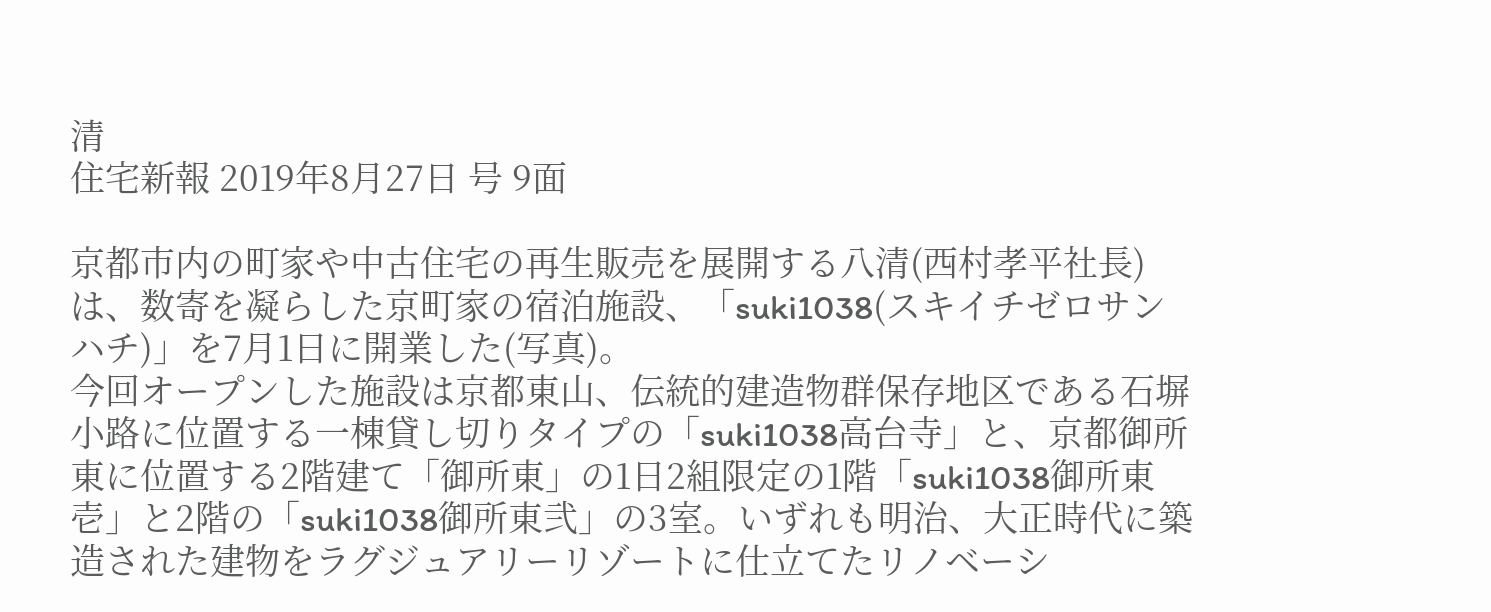清
住宅新報 2019年8月27日 号 9面

京都市内の町家や中古住宅の再生販売を展開する八清(西村孝平社長)は、数寄を凝らした京町家の宿泊施設、「suki1038(スキイチゼロサンハチ)」を7月1日に開業した(写真)。
今回オープンした施設は京都東山、伝統的建造物群保存地区である石塀小路に位置する一棟貸し切りタイプの「suki1038高台寺」と、京都御所東に位置する2階建て「御所東」の1日2組限定の1階「suki1038御所東壱」と2階の「suki1038御所東弐」の3室。いずれも明治、大正時代に築造された建物をラグジュアリーリゾートに仕立てたリノベーシ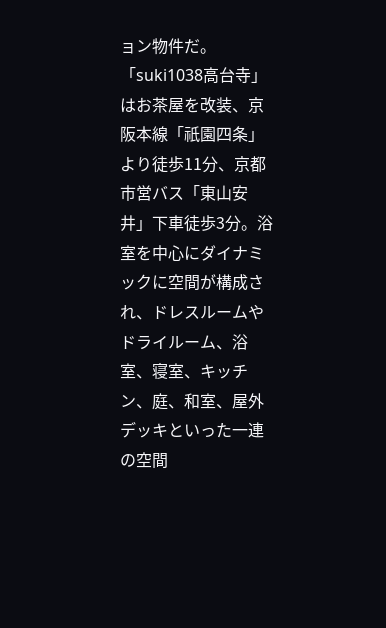ョン物件だ。
「suki1038高台寺」はお茶屋を改装、京阪本線「祇園四条」より徒歩11分、京都市営バス「東山安井」下車徒歩3分。浴室を中心にダイナミックに空間が構成され、ドレスルームやドライルーム、浴室、寝室、キッチン、庭、和室、屋外デッキといった一連の空間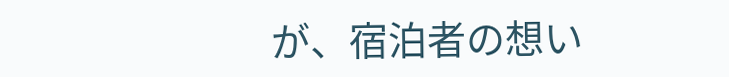が、宿泊者の想い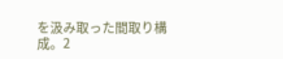を汲み取った間取り構成。2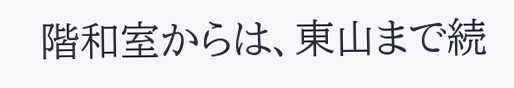階和室からは、東山まで続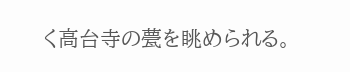く高台寺の甍を眺められる。